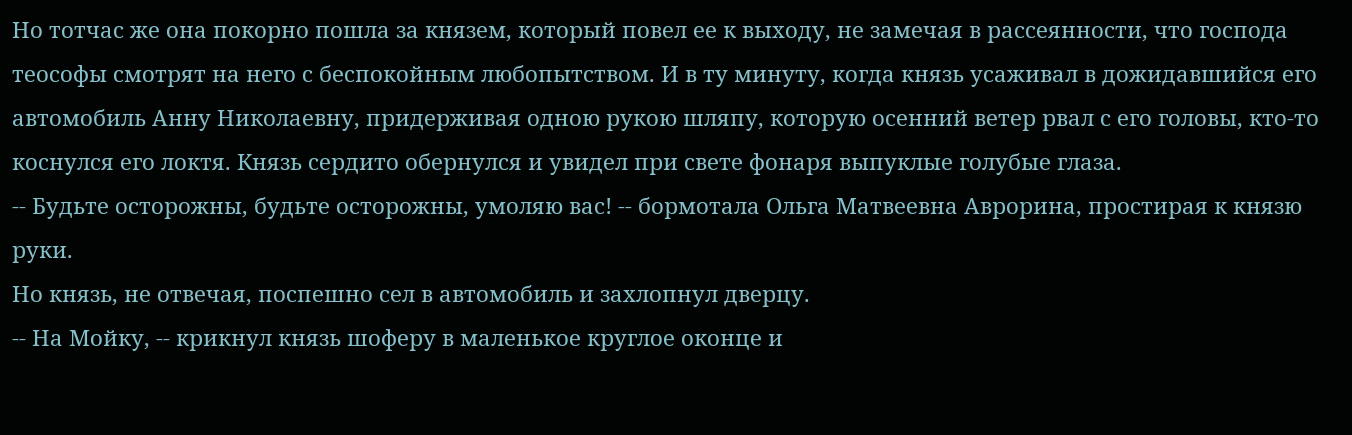Но тотчас же она покорно пошла за князем, который повел ее к выходу, не замечая в рассеянности, что господа теософы смотрят на него с беспокойным любопытством. И в ту минуту, когда князь усаживал в дожидавшийся его автомобиль Анну Николаевну, придерживая одною рукою шляпу, которую осенний ветер рвал с его головы, кто-то коснулся его локтя. Князь сердито обернулся и увидел при свете фонаря выпуклые голубые глаза.
-- Будьте осторожны, будьте осторожны, умоляю вас! -- бормотала Ольга Матвеевна Аврорина, простирая к князю руки.
Но князь, не отвечая, поспешно сел в автомобиль и захлопнул дверцу.
-- На Мойку, -- крикнул князь шоферу в маленькое круглое оконце и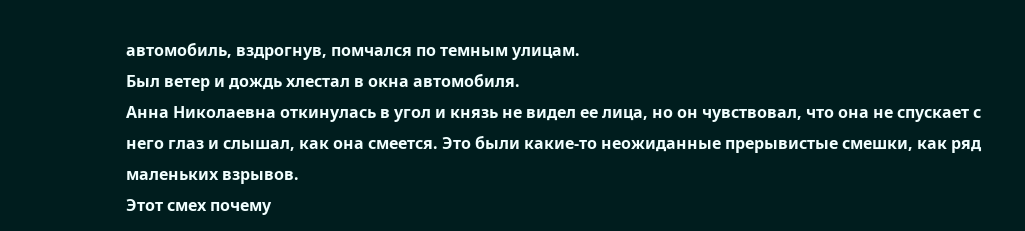автомобиль, вздрогнув, помчался по темным улицам.
Был ветер и дождь хлестал в окна автомобиля.
Анна Николаевна откинулась в угол и князь не видел ее лица, но он чувствовал, что она не спускает с него глаз и слышал, как она смеется. Это были какие-то неожиданные прерывистые смешки, как ряд маленьких взрывов.
Этот смех почему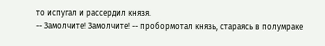то испугал и рассердил князя.
-- Замолчите! Замолчите! -- пробормотал князь, стараясь в полумраке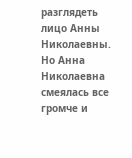разглядеть лицо Анны Николаевны.
Но Анна Николаевна смеялась все громче и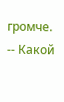громче.
-- Какой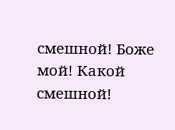смешной! Боже мой! Какой смешной!